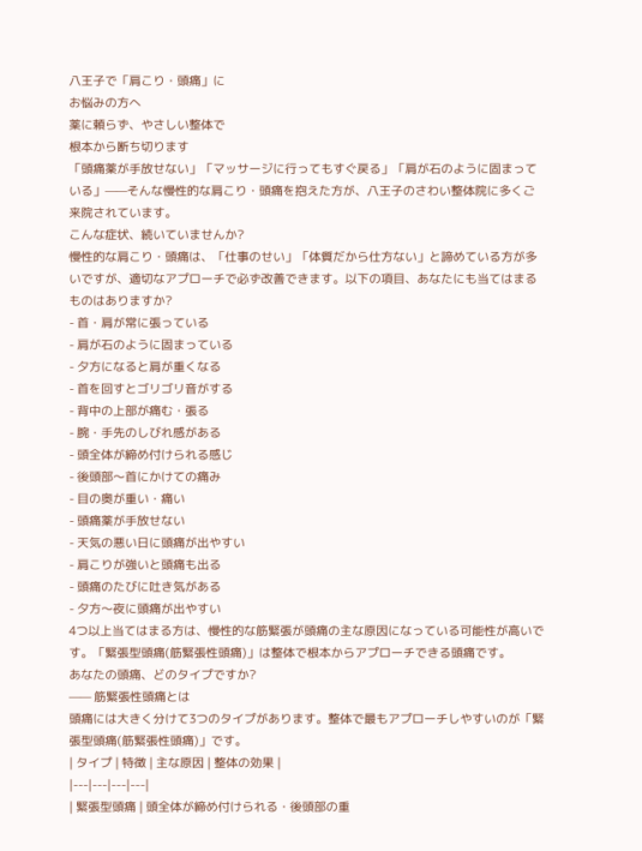八王子で「肩こり・頭痛」に
お悩みの方へ
薬に頼らず、やさしい整体で
根本から断ち切ります
「頭痛薬が手放せない」「マッサージに行ってもすぐ戻る」「肩が石のように固まっている」——そんな慢性的な肩こり・頭痛を抱えた方が、八王子のさわい整体院に多くご来院されています。
こんな症状、続いていませんか?
慢性的な肩こり・頭痛は、「仕事のせい」「体質だから仕方ない」と諦めている方が多いですが、適切なアプローチで必ず改善できます。以下の項目、あなたにも当てはまるものはありますか?
- 首・肩が常に張っている
- 肩が石のように固まっている
- 夕方になると肩が重くなる
- 首を回すとゴリゴリ音がする
- 背中の上部が痛む・張る
- 腕・手先のしびれ感がある
- 頭全体が締め付けられる感じ
- 後頭部〜首にかけての痛み
- 目の奥が重い・痛い
- 頭痛薬が手放せない
- 天気の悪い日に頭痛が出やすい
- 肩こりが強いと頭痛も出る
- 頭痛のたびに吐き気がある
- 夕方〜夜に頭痛が出やすい
4つ以上当てはまる方は、慢性的な筋緊張が頭痛の主な原因になっている可能性が高いです。「緊張型頭痛(筋緊張性頭痛)」は整体で根本からアプローチできる頭痛です。
あなたの頭痛、どのタイプですか?
—— 筋緊張性頭痛とは
頭痛には大きく分けて3つのタイプがあります。整体で最もアプローチしやすいのが「緊張型頭痛(筋緊張性頭痛)」です。
| タイプ | 特徴 | 主な原因 | 整体の効果 |
|---|---|---|---|
| 緊張型頭痛 | 頭全体が締め付けられる・後頭部の重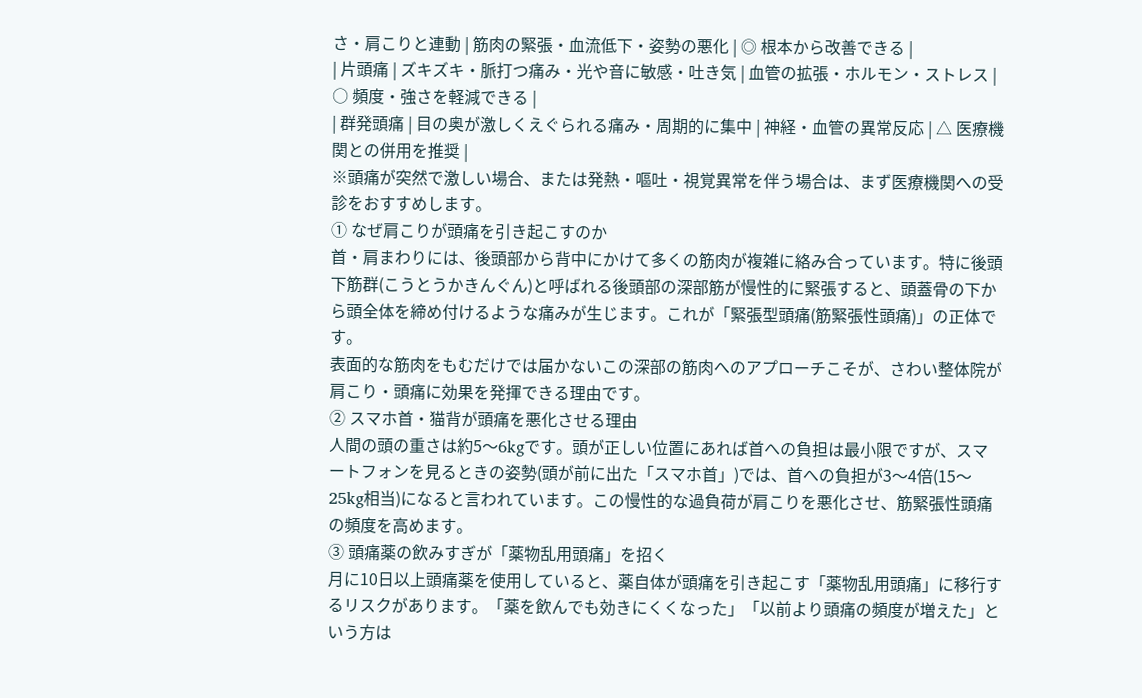さ・肩こりと連動 | 筋肉の緊張・血流低下・姿勢の悪化 | ◎ 根本から改善できる |
| 片頭痛 | ズキズキ・脈打つ痛み・光や音に敏感・吐き気 | 血管の拡張・ホルモン・ストレス | ○ 頻度・強さを軽減できる |
| 群発頭痛 | 目の奥が激しくえぐられる痛み・周期的に集中 | 神経・血管の異常反応 | △ 医療機関との併用を推奨 |
※頭痛が突然で激しい場合、または発熱・嘔吐・視覚異常を伴う場合は、まず医療機関への受診をおすすめします。
① なぜ肩こりが頭痛を引き起こすのか
首・肩まわりには、後頭部から背中にかけて多くの筋肉が複雑に絡み合っています。特に後頭下筋群(こうとうかきんぐん)と呼ばれる後頭部の深部筋が慢性的に緊張すると、頭蓋骨の下から頭全体を締め付けるような痛みが生じます。これが「緊張型頭痛(筋緊張性頭痛)」の正体です。
表面的な筋肉をもむだけでは届かないこの深部の筋肉へのアプローチこそが、さわい整体院が肩こり・頭痛に効果を発揮できる理由です。
② スマホ首・猫背が頭痛を悪化させる理由
人間の頭の重さは約5〜6kgです。頭が正しい位置にあれば首への負担は最小限ですが、スマートフォンを見るときの姿勢(頭が前に出た「スマホ首」)では、首への負担が3〜4倍(15〜25kg相当)になると言われています。この慢性的な過負荷が肩こりを悪化させ、筋緊張性頭痛の頻度を高めます。
③ 頭痛薬の飲みすぎが「薬物乱用頭痛」を招く
月に10日以上頭痛薬を使用していると、薬自体が頭痛を引き起こす「薬物乱用頭痛」に移行するリスクがあります。「薬を飲んでも効きにくくなった」「以前より頭痛の頻度が増えた」という方は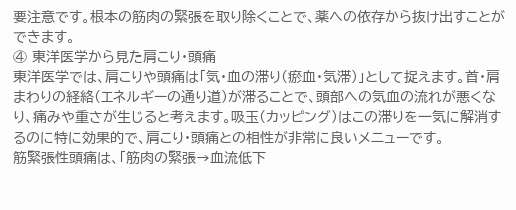要注意です。根本の筋肉の緊張を取り除くことで、薬への依存から抜け出すことができます。
④ 東洋医学から見た肩こり・頭痛
東洋医学では、肩こりや頭痛は「気・血の滞り(瘀血・気滞)」として捉えます。首・肩まわりの経絡(エネルギーの通り道)が滞ることで、頭部への気血の流れが悪くなり、痛みや重さが生じると考えます。吸玉(カッピング)はこの滞りを一気に解消するのに特に効果的で、肩こり・頭痛との相性が非常に良いメニューです。
筋緊張性頭痛は、「筋肉の緊張→血流低下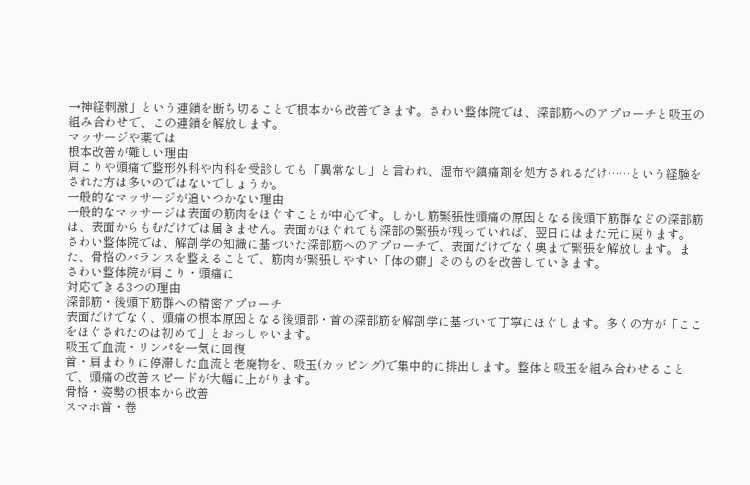→神経刺激」という連鎖を断ち切ることで根本から改善できます。さわい整体院では、深部筋へのアプローチと吸玉の組み合わせで、この連鎖を解放します。
マッサージや薬では
根本改善が難しい理由
肩こりや頭痛で整形外科や内科を受診しても「異常なし」と言われ、湿布や鎮痛剤を処方されるだけ……という経験をされた方は多いのではないでしょうか。
一般的なマッサージが追いつかない理由
一般的なマッサージは表面の筋肉をほぐすことが中心です。しかし筋緊張性頭痛の原因となる後頭下筋群などの深部筋は、表面からもむだけでは届きません。表面がほぐれても深部の緊張が残っていれば、翌日にはまた元に戻ります。
さわい整体院では、解剖学の知識に基づいた深部筋へのアプローチで、表面だけでなく奥まで緊張を解放します。また、骨格のバランスを整えることで、筋肉が緊張しやすい「体の癖」そのものを改善していきます。
さわい整体院が肩こり・頭痛に
対応できる3つの理由
深部筋・後頭下筋群への精密アプローチ
表面だけでなく、頭痛の根本原因となる後頭部・首の深部筋を解剖学に基づいて丁寧にほぐします。多くの方が「ここをほぐされたのは初めて」とおっしゃいます。
吸玉で血流・リンパを一気に回復
首・肩まわりに停滞した血流と老廃物を、吸玉(カッピング)で集中的に排出します。整体と吸玉を組み合わせることで、頭痛の改善スピードが大幅に上がります。
骨格・姿勢の根本から改善
スマホ首・巻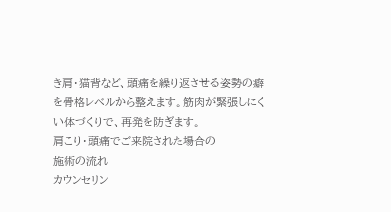き肩・猫背など、頭痛を繰り返させる姿勢の癖を骨格レベルから整えます。筋肉が緊張しにくい体づくりで、再発を防ぎます。
肩こり・頭痛でご来院された場合の
施術の流れ
カウンセリン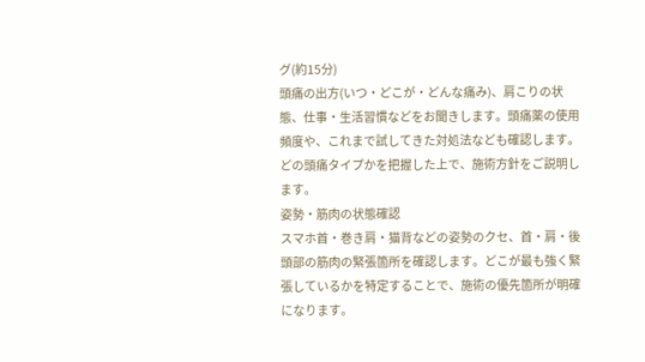グ(約15分)
頭痛の出方(いつ・どこが・どんな痛み)、肩こりの状態、仕事・生活習慣などをお聞きします。頭痛薬の使用頻度や、これまで試してきた対処法なども確認します。どの頭痛タイプかを把握した上で、施術方針をご説明します。
姿勢・筋肉の状態確認
スマホ首・巻き肩・猫背などの姿勢のクセ、首・肩・後頭部の筋肉の緊張箇所を確認します。どこが最も強く緊張しているかを特定することで、施術の優先箇所が明確になります。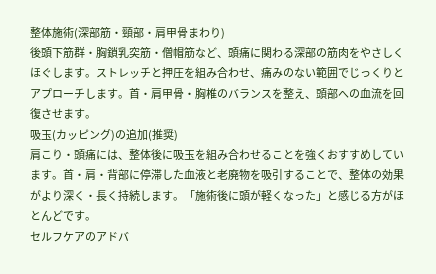整体施術(深部筋・頸部・肩甲骨まわり)
後頭下筋群・胸鎖乳突筋・僧帽筋など、頭痛に関わる深部の筋肉をやさしくほぐします。ストレッチと押圧を組み合わせ、痛みのない範囲でじっくりとアプローチします。首・肩甲骨・胸椎のバランスを整え、頭部への血流を回復させます。
吸玉(カッピング)の追加(推奨)
肩こり・頭痛には、整体後に吸玉を組み合わせることを強くおすすめしています。首・肩・背部に停滞した血液と老廃物を吸引することで、整体の効果がより深く・長く持続します。「施術後に頭が軽くなった」と感じる方がほとんどです。
セルフケアのアドバ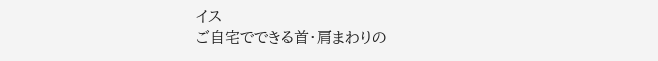イス
ご自宅でできる首・肩まわりの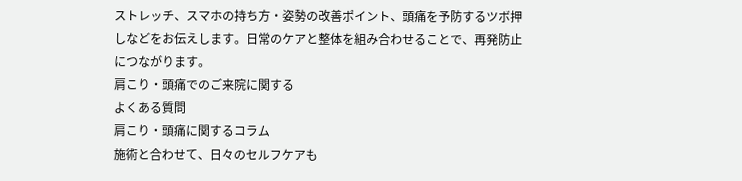ストレッチ、スマホの持ち方・姿勢の改善ポイント、頭痛を予防するツボ押しなどをお伝えします。日常のケアと整体を組み合わせることで、再発防止につながります。
肩こり・頭痛でのご来院に関する
よくある質問
肩こり・頭痛に関するコラム
施術と合わせて、日々のセルフケアも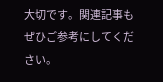大切です。関連記事もぜひご参考にしてください。